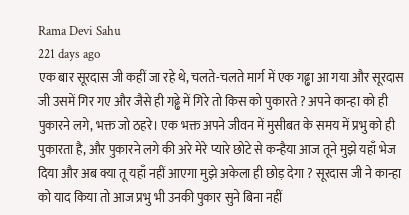Rama Devi Sahu
221 days ago
एक बार सूरदास जी कहीं जा रहे थे, चलते-चलते मार्ग में एक गढ्ढा आ गया और सूरदास जी उसमें गिर गए और जैसे ही गढ्ढे में गिरे तो किस को पुकारते ? अपने कान्हा को ही पुकारने लगे, भक्त जो ठहरे। एक भक्त अपने जीवन में मुसीबत के समय में प्रभु को ही पुकारता है, और पुकारने लगे की अरे मेरे प्यारे छोटे से कन्हैया आज तूने मुझे यहाँ भेज दिया और अब क्या तू यहाँ नहीं आएगा मुझे अकेला ही छोड़ देगा ? सूरदास जी ने कान्हा को याद किया तो आज प्रभु भी उनकी पुकार सुने बिना नहीं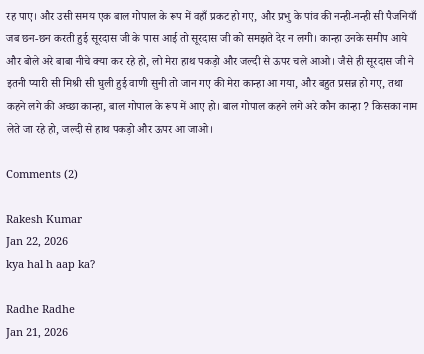रह पाए। और उसी समय एक बाल गोपाल के रूप में वहाँ प्रकट हो गए, और प्रभु के पांव की नन्ही-नन्ही सी पैजनियाँ जब छन-छन करती हुई सूरदास जी के पास आई तो सूरदास जी को समझते देर न लगी। कान्हा उनके समीप आये और बोले अरे बाबा नीचे क्या कर रहे हो, लो मेरा हाथ पकड़ो और जल्दी से ऊपर चले आओ। जैसे ही सूरदास जी ने इतनी प्यारी सी मिश्री सी घुली हुई वाणी सुनी तो जान गए की मेरा कान्हा आ गया, और बहुत प्रसन्न हो गए, तथा कहने लगे की अच्छा कान्हा, बाल गोपाल के रूप में आए हो। बाल गोपाल कहने लगे अरे कौन कान्हा ? किसका नाम लेते जा रहे हो, जल्दी से हाथ पकड़ो और ऊपर आ जाओ।

Comments (2)

Rakesh Kumar
Jan 22, 2026
kya hal h aap ka?

Radhe Radhe
Jan 21, 2026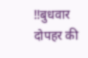‼बुधवार दोपहर की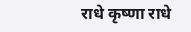राधे कृष्णा राधे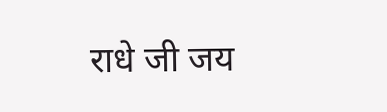राधे जी जय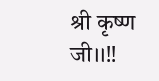श्री कृष्ण जी।।‼